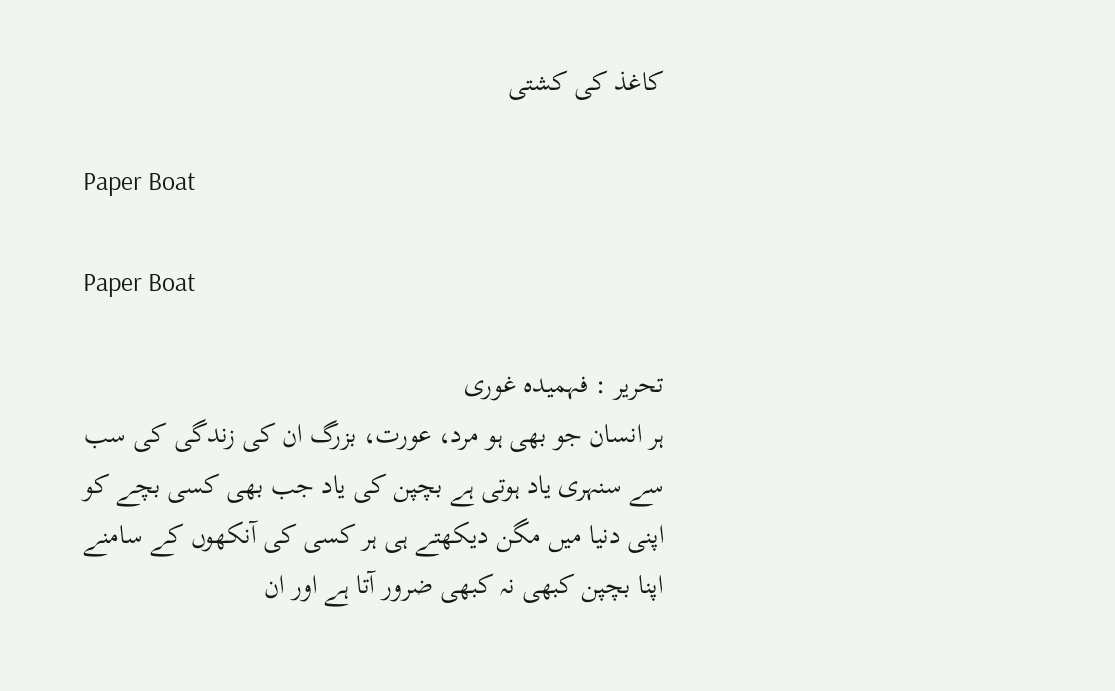کاغذ کی کشتی

Paper Boat

Paper Boat

تحریر : فہمیدہ غوری
ہر انسان جو بھی ہو مرد، عورت، بزرگ ان کی زندگی کی سب سے سنہری یاد ہوتی ہے بچپن کی یاد جب بھی کسی بچے کو اپنی دنیا میں مگن دیکھتے ہی ہر کسی کی آنکھوں کے سامنے اپنا بچپن کبھی نہ کبھی ضرور آتا ہے اور ان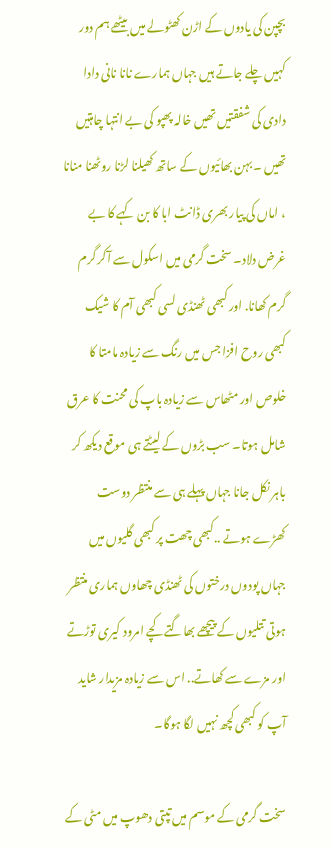بچپن کی یادوں کے اڑن کھٹولے میں بیٹھے ہم دور کہیں چلے جاتے ہیں جہاں ہمارے نانا نانی دادا دادی کی شفقتیں تھیں خالہ پھپو کی بے انتہا چاہتیں تھیں ۔ بہن بھائیوں کے ساتھ کھیلنا لڑنا روٹھنا منانا ، اماں کی پیار بھری ڈانٹ ابا کا بن کہے کا بے غرض دلاد۔ سخت گرمی میں اسکول سے آکر گرم گرم کھانا. اور کبھی ٹھنڈی لسی کبھی آم کا شیک کبھی روح افزا جس میں رنگ سے زیادہ مامتا کا خلوص اور مٹھاس سے زیادہ باپ کی محنت کا عرق شامل ہوتا۔ سب بڑوں کے لیٹتے ہی موقع دیکھ کر باہر نکل جانا جہاں پہلے ہی سے منتظر دوست کھڑے ہوتے ..کبھی چھت پر کبھی گلیوں میں جہاں پودوں درختوں کی ٹھنڈی چھاوں ہماری منتظر ہوتی تتلیوں کے پیچھے بھاگتے کچے امرود کیری توڑتے اور مزے سے کھاتے.. اس سے زیادہ مزیدار شاید آپ کو کبھی کچھ نہیں لگا ہوگا۔

سخت گرمی کے موسم میں تپتی دھوپ میں مٹی کے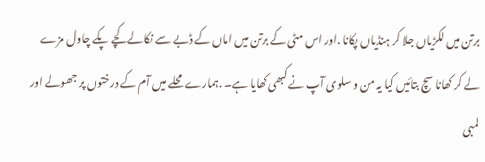برتن میں لکڑیاں جلا کر ہنڈیاں پکانا .اور اس مٹی کے برتن میں اماں کے ڈبے سے نکالے کچے پکے چاول مزے لے کر کھانا سچ بتائیں کیا یہ من و سلوی آپ نے کبھی کھایا ہے۔ .ہمارے محلے میں آم کے درختوں پر جھولے اور لمبی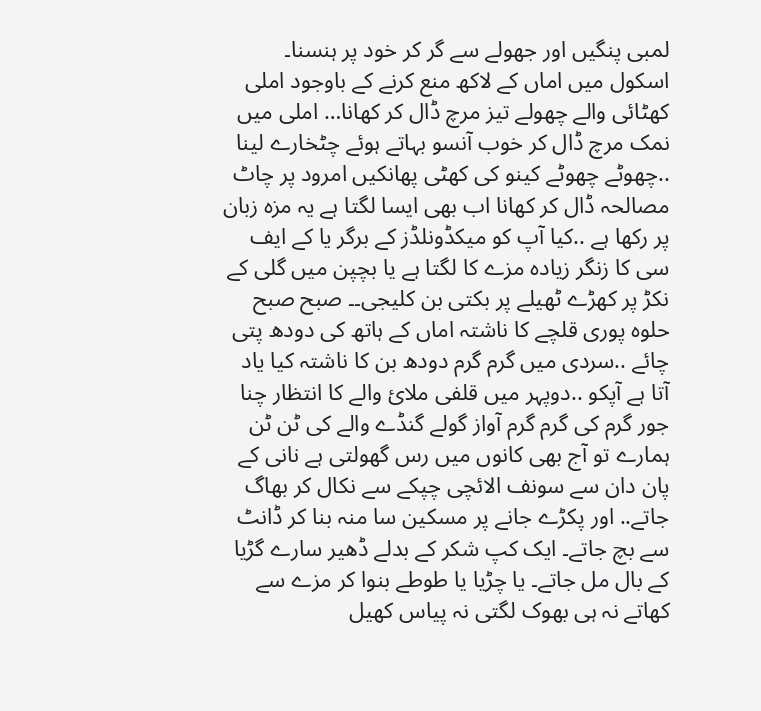لمبی پنگیں اور جھولے سے گر کر خود پر ہنسنا۔ اسکول میں اماں کے لاکھ منع کرنے کے باوجود املی کھٹائی والے چھولے تیز مرچ ڈال کر کھانا… املی میں نمک مرچ ڈال کر خوب آنسو بہاتے ہوئے چٹخارے لینا ..چھوٹے چھوٹے کینو کی کھٹی پھانکیں امرود پر چاٹ مصالحہ ڈال کر کھانا اب بھی ایسا لگتا ہے یہ مزہ زبان پر رکھا ہے ..کیا آپ کو میکڈونلڈز کے برگر یا کے ایف سی کا زنگر زیادہ مزے کا لگتا ہے یا بچپن میں گلی کے نکڑ پر کھڑے ٹھیلے پر بکتی بن کلیجی۔۔ صبح صبح حلوہ پوری قلچے کا ناشتہ اماں کے ہاتھ کی دودھ پتی چائے ..سردی میں گرم گرم دودھ بن کا ناشتہ کیا یاد آتا ہے آپکو ..دوپہر میں قلفی ملائ والے کا انتظار چنا جور گرم کی گرم گرم آواز گولے گنڈے والے کی ٹن ٹن ہمارے تو آج بھی کانوں میں رس گھولتی ہے نانی کے پان دان سے سونف الائچی چپکے سے نکال کر بھاگ جاتے.. اور پکڑے جانے پر مسکین سا منہ بنا کر ڈانٹ سے بچ جاتے۔ ایک کپ شکر کے بدلے ڈھیر سارے گڑیا کے بال مل جاتے۔ یا چڑیا یا طوطے بنوا کر مزے سے کھاتے نہ ہی بھوک لگتی نہ پیاس کھیل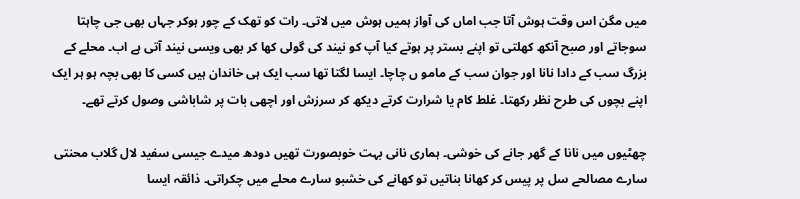میں مگن اس وقت ہوش آتا جب اماں کی آواز ہمیں ہوش میں لاتی۔ رات کو تھک کے چور ہوکر جہاں بھی جی چاہتا سوجاتے اور صبح آنکھ کھلتی تو اپنے بستر پر ہوتے کیا آپ کو نیند کی گولی کھا کر بھی ویسی نیند آتی ہے اب۔ محلے کے بزرگ سب کے دادا نانا اور جوان سب کے مامو ں چاچا۔ ایسا لگتا تھا سب ایک ہی خاندان ہیں کسی کا بھی بچہ ہو ہر ایک اپنے بچوں کی طرح نظر رکھتا۔ غلط کام یا شرارت کرتے دیکھ کر سرزش اور اچھی بات پر شاباشی وصول کرتے تھے۔

چھٹیوں میں نانا کے گھر جانے کی خوشی۔ ہماری نانی بہت خوبصورت تھیں دودھ میدے جیسی سفید لال گلاب محنتی سارے مصالحے سل پر پیس کر کھانا بناتیں تو کھانے کی خشبو سارے محلے میں چکراتی۔ ذائقہ ایسا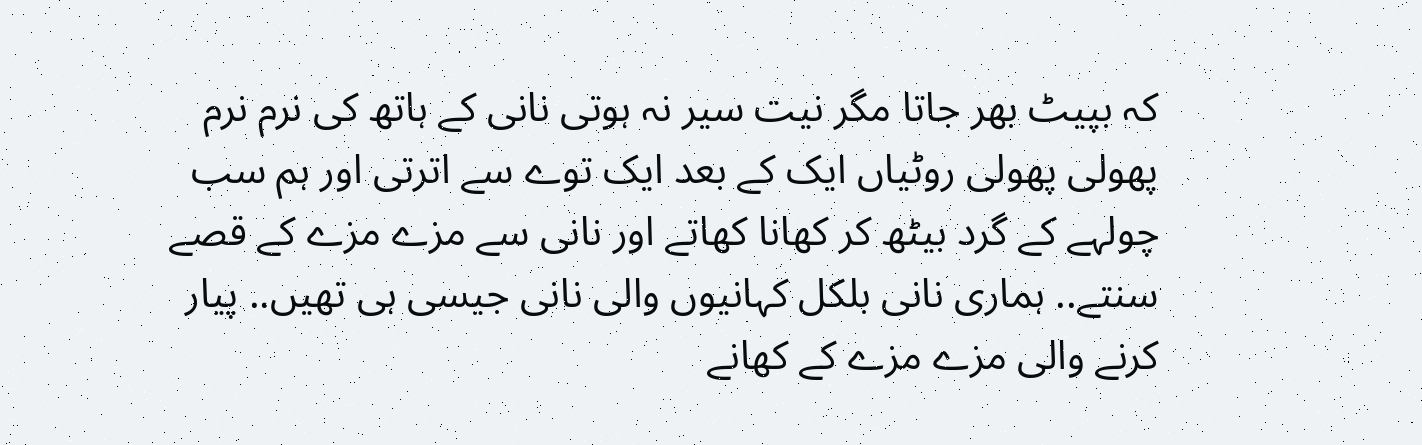کہ بپیٹ بھر جاتا مگر نیت سیر نہ ہوتی نانی کے ہاتھ کی نرم نرم پھولی پھولی روٹیاں ایک کے بعد ایک توے سے اترتی اور ہم سب چولہے کے گرد بیٹھ کر کھانا کھاتے اور نانی سے مزے مزے کے قصے سنتے.. ہماری نانی بلکل کہانیوں والی نانی جیسی ہی تھیں.. پیار کرنے والی مزے مزے کے کھانے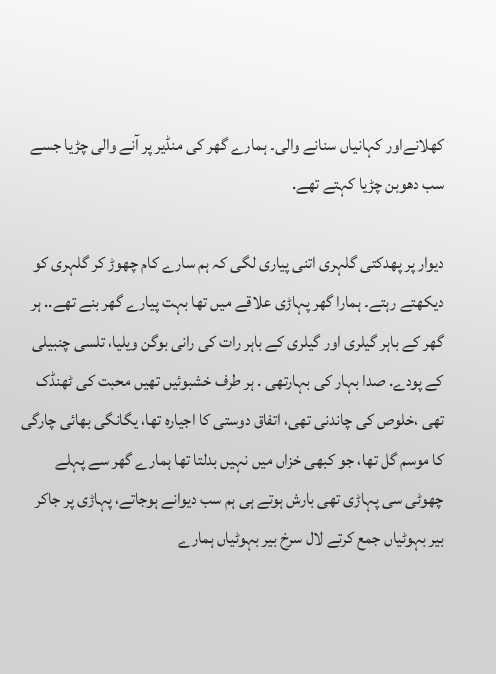کھلانےاور کہانیاں سنانے والی۔ ہمارے گھر کی منڈیر پر آنے والی چڑیا جسے سب دھوبن چڑیا کہتے تھے.

دیوار پر پھدکتی گلہری اتنی پیاری لگی کہ ہم سارے کام چھوڑ کر گلہری کو دیکھتے رہتے۔ ہمارا گھر پہاڑی علاقے میں تھا بہت پیارے گھر بنے تھے.. ہر گھر کے باہر گیلری اور گیلری کے باہر رات کی رانی بوگن ویلیا، تلسی چنبیلی کے پودے. صدا بہار کی بہارتھی . ہر طرف خشبوئیں تھیں محبت کی ٹھنڈک تھی ،خلوص کی چاندنی تھی، اتفاق دوستی کا اجیارہ تھا، یگانگی بھائی چارگی کا موسم گل تھا، جو کبھی خزاں میں نہیں بدلتا تھا ہمارے گھر سے پہلے چھوٹی سی پہاڑی تھی بارش ہوتے ہی ہم سب دیوانے ہوجاتے، پہاڑی پر جاکر بیر بہوٹیاں جمع کرتے لال سرخ بیر بہوٹیاں ہمارے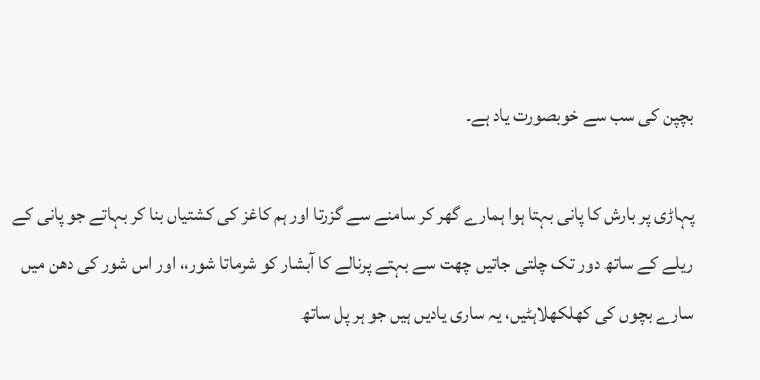بچپن کی سب سے خوبصورت یاد ہے۔

پہاڑی پر بارش کا پانی بہتا ہوا ہمارے گھر کر سامنے سے گزرتا اور ہم کاغز کی کشتیاں بنا کر بہاتے جو پانی کے ریلے کے ساتھ دور تک چلتی جاتیں چھت سے بہتے پرنالے کا آبشار کو شرماتا شور،، اور اس شور کی دھن میں سارے بچوں کی کھلکھلاہٹیں، یہ ساری یادیں ہیں جو ہر پل ساتھ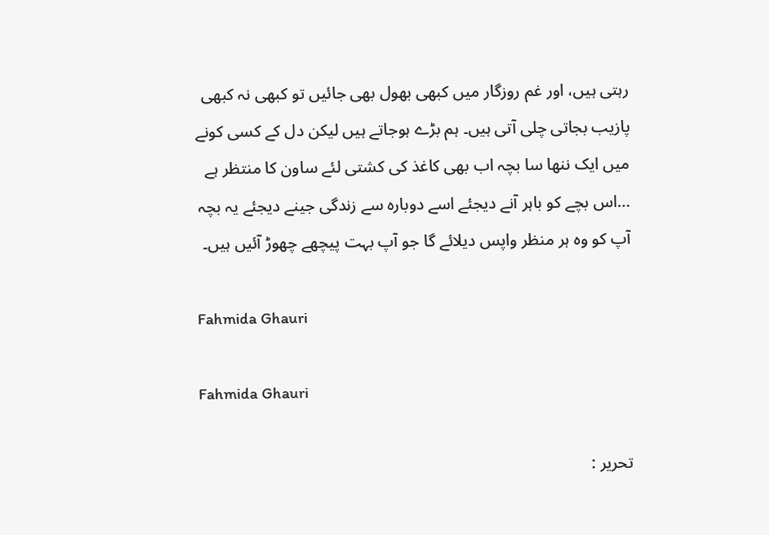رہتی ہیں، اور غم روزگار میں کبھی بھول بھی جائیں تو کبھی نہ کبھی پازیب بجاتی چلی آتی ہیں۔ ہم بڑے ہوجاتے ہیں لیکن دل کے کسی کونے میں ایک ننھا سا بچہ اب بھی کاغذ کی کشتی لئے ساون کا منتظر ہے …اس بچے کو باہر آنے دیجئے اسے دوبارہ سے زندگی جینے دیجئے یہ بچہ آپ کو وہ ہر منظر واپس دیلائے گا جو آپ بہت پیچھے چھوڑ آئیں ہیں۔

Fahmida Ghauri

Fahmida Ghauri

تحریر :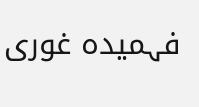فہمیدہ غوری